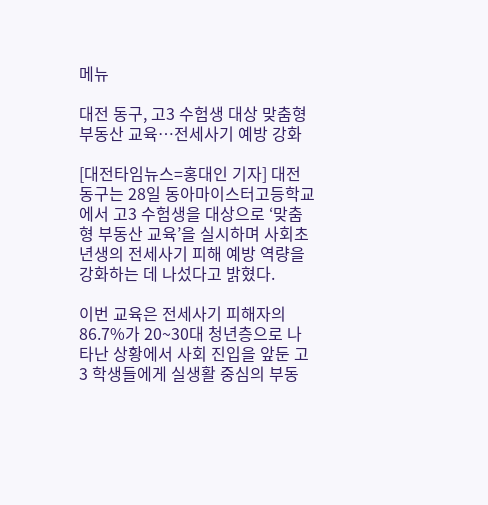메뉴

대전 동구, 고3 수험생 대상 맞춤형 부동산 교육…전세사기 예방 강화

[대전타임뉴스=홍대인 기자] 대전 동구는 28일 동아마이스터고등학교에서 고3 수험생을 대상으로 ‘맞춤형 부동산 교육’을 실시하며 사회초년생의 전세사기 피해 예방 역량을 강화하는 데 나섰다고 밝혔다.

이번 교육은 전세사기 피해자의 86.7%가 20~30대 청년층으로 나타난 상황에서 사회 진입을 앞둔 고3 학생들에게 실생활 중심의 부동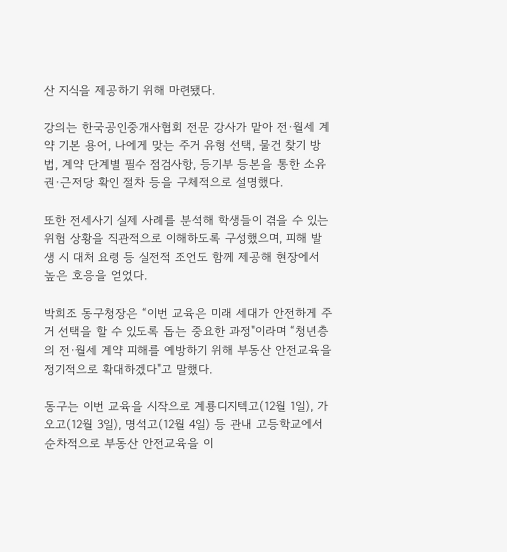산 지식을 제공하기 위해 마련됐다.

강의는 한국공인중개사협회 전문 강사가 맡아 전·월세 계약 기본 용어, 나에게 맞는 주거 유형 선택, 물건 찾기 방법, 계약 단계별 필수 점검사항, 등기부 등본을 통한 소유권·근저당 확인 절차 등을 구체적으로 설명했다.

또한 전세사기 실제 사례를 분석해 학생들이 겪을 수 있는 위험 상황을 직관적으로 이해하도록 구성했으며, 피해 발생 시 대처 요령 등 실전적 조언도 함께 제공해 현장에서 높은 호응을 얻었다.

박희조 동구청장은 “이번 교육은 미래 세대가 안전하게 주거 선택을 할 수 있도록 돕는 중요한 과정"이라며 “청년층의 전·월세 계약 피해를 예방하기 위해 부동산 안전교육을 정기적으로 확대하겠다"고 말했다.

동구는 이번 교육을 시작으로 계룡디지텍고(12월 1일), 가오고(12월 3일), 명석고(12월 4일) 등 관내 고등학교에서 순차적으로 부동산 안전교육을 이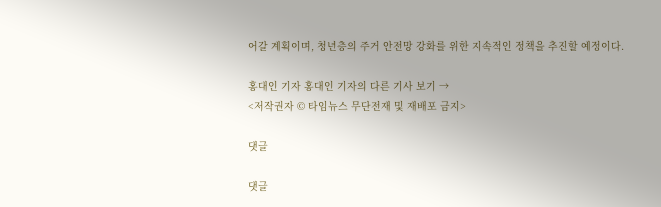어갈 계획이며, 청년층의 주거 안전망 강화를 위한 지속적인 정책을 추진할 예정이다.

홍대인 기자 홍대인 기자의 다른 기사 보기 →
<저작권자 © 타임뉴스 무단전재 및 재배포 금지>

댓글

댓글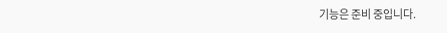기능은 준비 중입니다.